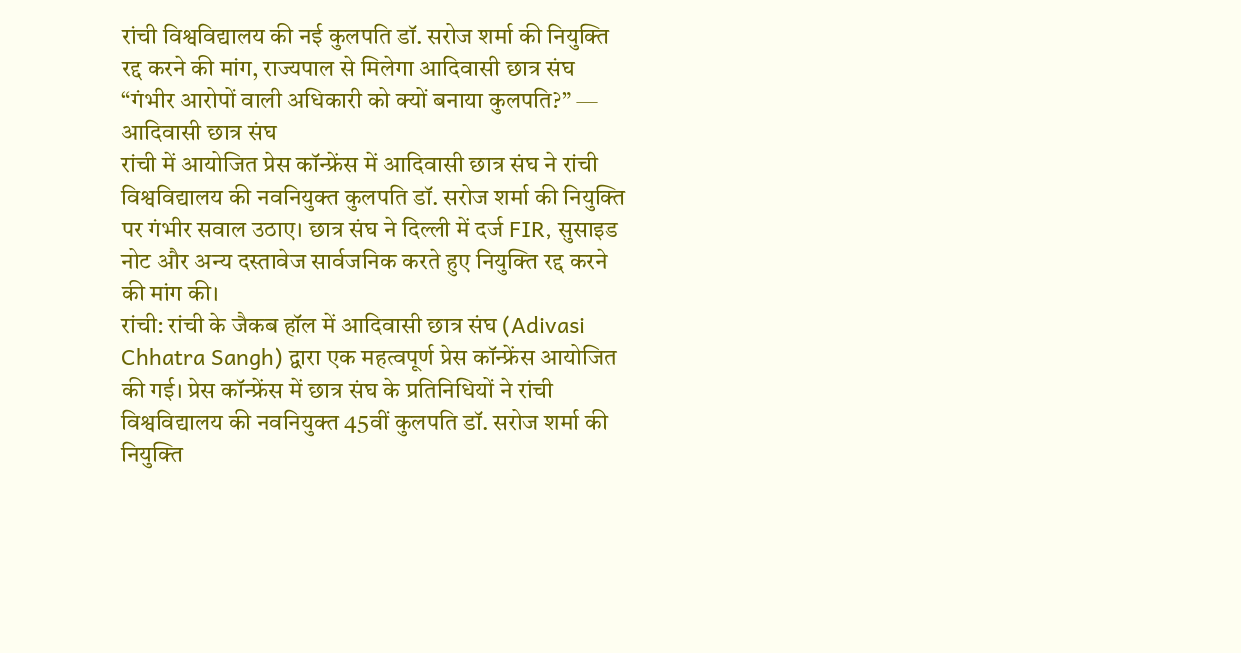रांची विश्वविद्यालय की नई कुलपति डॉ. सरोज शर्मा की नियुक्ति रद्द करने की मांग, राज्यपाल से मिलेगा आदिवासी छात्र संघ
“गंभीर आरोपों वाली अधिकारी को क्यों बनाया कुलपति?” — आदिवासी छात्र संघ
रांची में आयोजित प्रेस कॉन्फ्रेंस में आदिवासी छात्र संघ ने रांची विश्वविद्यालय की नवनियुक्त कुलपति डॉ. सरोज शर्मा की नियुक्ति पर गंभीर सवाल उठाए। छात्र संघ ने दिल्ली में दर्ज FIR, सुसाइड नोट और अन्य दस्तावेज सार्वजनिक करते हुए नियुक्ति रद्द करने की मांग की।
रांची: रांची के जैकब हॉल में आदिवासी छात्र संघ (Adivasi Chhatra Sangh) द्वारा एक महत्वपूर्ण प्रेस कॉन्फ्रेंस आयोजित की गई। प्रेस कॉन्फ्रेंस में छात्र संघ के प्रतिनिधियों ने रांची विश्वविद्यालय की नवनियुक्त 45वीं कुलपति डॉ. सरोज शर्मा की नियुक्ति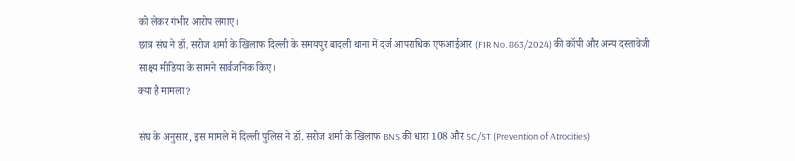को लेकर गंभीर आरोप लगाए।
छात्र संघ ने डॉ. सरोज शर्मा के खिलाफ दिल्ली के समयपुर बादली थाना में दर्ज आपराधिक एफआईआर (FIR No. 863/2024) की कॉपी और अन्य दस्तावेजी साक्ष्य मीडिया के सामने सार्वजनिक किए।
क्या है मामला?

संघ के अनुसार, इस मामले में दिल्ली पुलिस ने डॉ. सरोज शर्मा के खिलाफ BNS की धारा 108 और SC/ST (Prevention of Atrocities)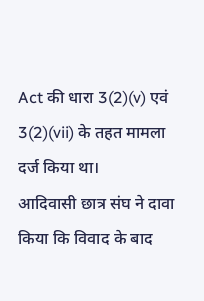Act की धारा 3(2)(v) एवं 3(2)(vii) के तहत मामला दर्ज किया था।
आदिवासी छात्र संघ ने दावा किया कि विवाद के बाद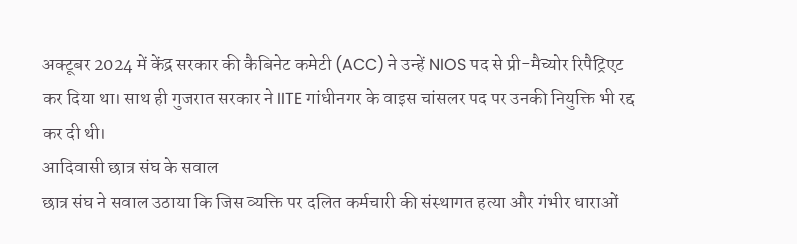अक्टूबर 2024 में केंद्र सरकार की कैबिनेट कमेटी (ACC) ने उन्हें NIOS पद से प्री-मैच्योर रिपैट्रिएट कर दिया था। साथ ही गुजरात सरकार ने IITE गांधीनगर के वाइस चांसलर पद पर उनकी नियुक्ति भी रद्द कर दी थी।
आदिवासी छात्र संघ के सवाल
छात्र संघ ने सवाल उठाया कि जिस व्यक्ति पर दलित कर्मचारी की संस्थागत हत्या और गंभीर धाराओं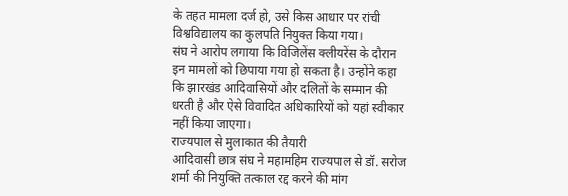के तहत मामला दर्ज हो, उसे किस आधार पर रांची विश्वविद्यालय का कुलपति नियुक्त किया गया।
संघ ने आरोप लगाया कि विजिलेंस क्लीयरेंस के दौरान इन मामलों को छिपाया गया हो सकता है। उन्होंने कहा कि झारखंड आदिवासियों और दलितों के सम्मान की धरती है और ऐसे विवादित अधिकारियों को यहां स्वीकार नहीं किया जाएगा।
राज्यपाल से मुलाकात की तैयारी
आदिवासी छात्र संघ ने महामहिम राज्यपाल से डॉ. सरोज शर्मा की नियुक्ति तत्काल रद्द करने की मांग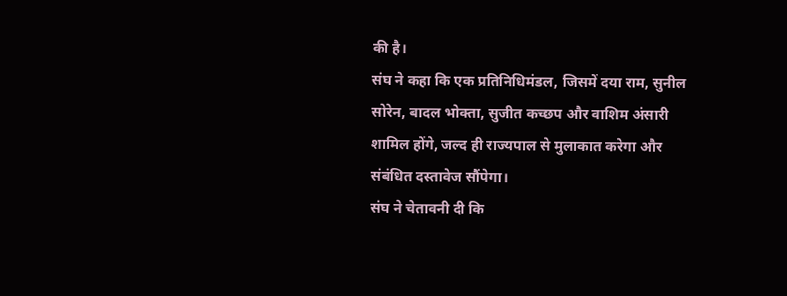की है।
संघ ने कहा कि एक प्रतिनिधिमंडल, जिसमें दया राम, सुनील सोरेन, बादल भोक्ता, सुजीत कच्छप और वाशिम अंसारी शामिल होंगे, जल्द ही राज्यपाल से मुलाकात करेगा और संबंधित दस्तावेज सौंपेगा।
संघ ने चेतावनी दी कि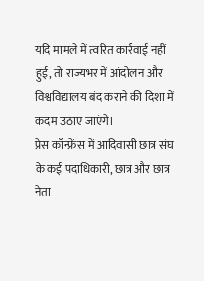यदि मामले में त्वरित कार्रवाई नहीं हुई, तो राज्यभर में आंदोलन और विश्वविद्यालय बंद कराने की दिशा में कदम उठाए जाएंगे।
प्रेस कॉन्फ्रेंस में आदिवासी छात्र संघ के कई पदाधिकारी, छात्र और छात्र नेता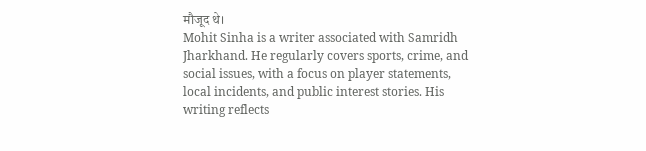मौजूद थे।
Mohit Sinha is a writer associated with Samridh Jharkhand. He regularly covers sports, crime, and social issues, with a focus on player statements, local incidents, and public interest stories. His writing reflects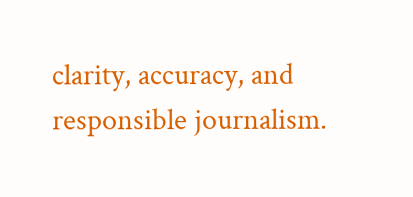clarity, accuracy, and responsible journalism.